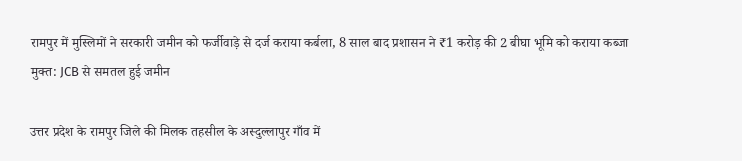रामपुर में मुस्लिमों ने सरकारी जमीन को फर्जीवाड़े से दर्ज कराया कर्बला, 8 साल बाद प्रशासन ने ₹1 करोड़ की 2 बीघा भूमि को कराया कब्जा मुक्त: JCB से समतल हुई जमीन

उत्तर प्रदेश के रामपुर जिले की मिलक तहसील के अस्दुल्लापुर गाँव में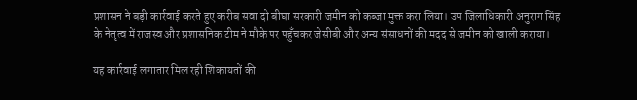प्रशासन ने बड़ी कार्रवाई करते हुए करीब सवा दो बीघा सरकारी जमीन को कब्जा मुक्त करा लिया। उप जिलाधिकारी अनुराग सिंह के नेतृत्व में राजस्व और प्रशासनिक टीम ने मौके पर पहुँचकर जेसीबी और अन्य संसाधनों की मदद से जमीन को खाली कराया।

यह कार्रवाई लगातार मिल रही शिकायतों की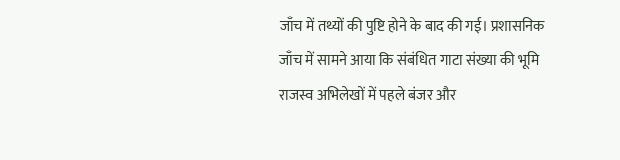जाँच में तथ्यों की पुष्टि होने के बाद की गई। प्रशासनिक जाँच में सामने आया कि संबंधित गाटा संख्या की भूमि राजस्व अभिलेखों में पहले बंजर और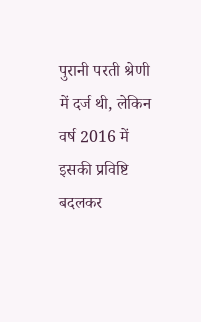पुरानी परती श्रेणी में दर्ज थी, लेकिन वर्ष 2016 में इसकी प्रविष्टि बदलकर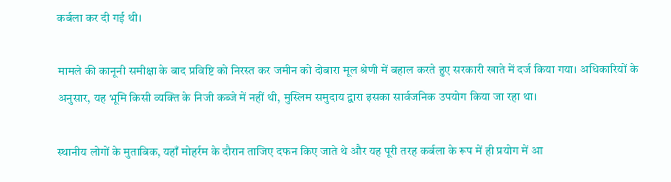कर्बला कर दी गई थी।

मामले की कानूनी समीक्षा के बाद प्रविष्टि को निरस्त कर जमीन को दोबारा मूल श्रेणी में बहाल करते हुए सरकारी खाते में दर्ज किया गया। अधिकारियों के अनुसार, यह भूमि किसी व्यक्ति के निजी कब्जे में नहीं थी, मुस्लिम समुदाय द्वारा इसका सार्वजनिक उपयोग किया जा रहा था।

स्थानीय लोगों के मुताबिक, यहाँ मोहर्रम के दौरान ताजिए दफन किए जाते थे और यह पूरी तरह कर्बला के रूप में ही प्रयोग में आ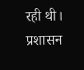रही थी। प्रशासन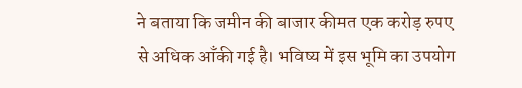ने बताया कि जमीन की बाजार कीमत एक करोड़ रुपए से अधिक आँकी गई है। भविष्य में इस भूमि का उपयोग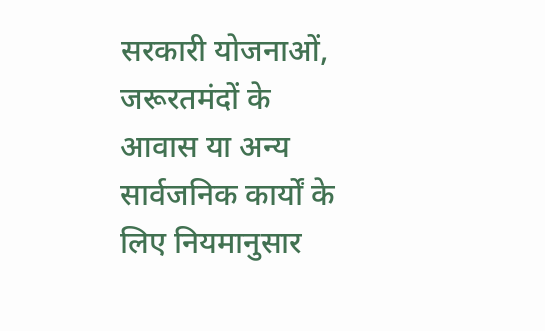सरकारी योजनाओं, जरूरतमंदों के आवास या अन्य सार्वजनिक कार्यों के लिए नियमानुसार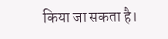किया जा सकता है।